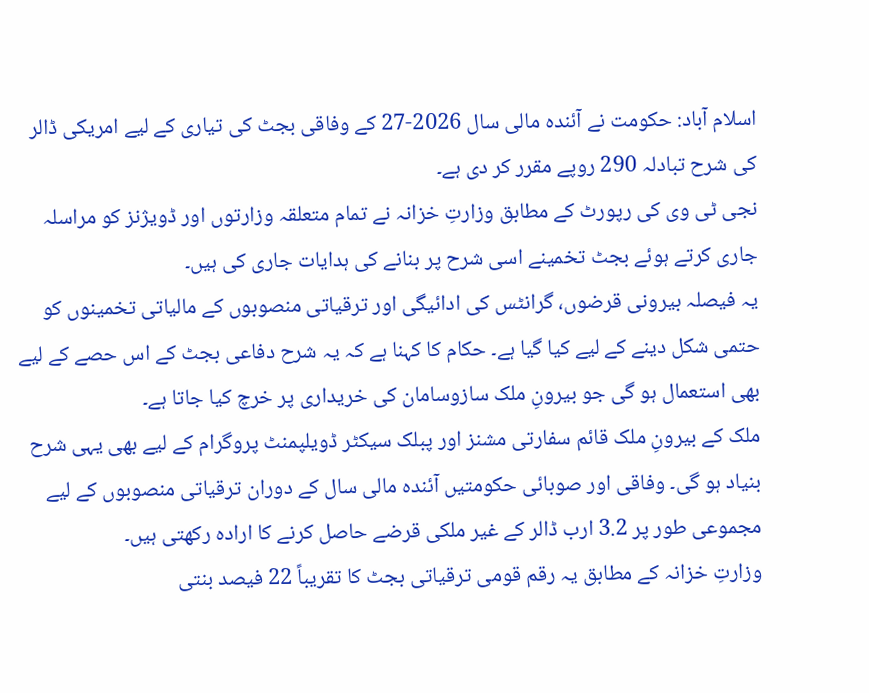اسلام آباد: حکومت نے آئندہ مالی سال 2026-27 کے وفاقی بجٹ کی تیاری کے لیے امریکی ڈالر کی شرح تبادلہ 290 روپے مقرر کر دی ہے۔
نجی ٹی وی کی رپورٹ کے مطابق وزارتِ خزانہ نے تمام متعلقہ وزارتوں اور ڈویژنز کو مراسلہ جاری کرتے ہوئے بجٹ تخمینے اسی شرح پر بنانے کی ہدایات جاری کی ہیں۔
یہ فیصلہ بیرونی قرضوں، گرانٹس کی ادائیگی اور ترقیاتی منصوبوں کے مالیاتی تخمینوں کو حتمی شکل دینے کے لیے کیا گیا ہے۔ حکام کا کہنا ہے کہ یہ شرح دفاعی بجٹ کے اس حصے کے لیے بھی استعمال ہو گی جو بیرونِ ملک سازوسامان کی خریداری پر خرچ کیا جاتا ہے۔
ملک کے بیرونِ ملک قائم سفارتی مشنز اور پبلک سیکٹر ڈویلپمنٹ پروگرام کے لیے بھی یہی شرح بنیاد ہو گی۔ وفاقی اور صوبائی حکومتیں آئندہ مالی سال کے دوران ترقیاتی منصوبوں کے لیے مجموعی طور پر 3.2 ارب ڈالر کے غیر ملکی قرضے حاصل کرنے کا ارادہ رکھتی ہیں۔
وزارتِ خزانہ کے مطابق یہ رقم قومی ترقیاتی بجٹ کا تقریباً 22 فیصد بنتی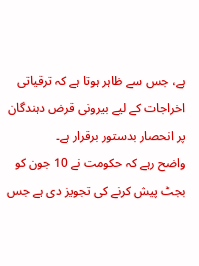ہے، جس سے ظاہر ہوتا ہے کہ ترقیاتی اخراجات کے لیے بیرونی قرض دہندگان پر انحصار بدستور برقرار ہے۔
واضح رہے کہ حکومت نے 10 جون کو بجٹ پیش کرنے کی تجویز دی ہے جس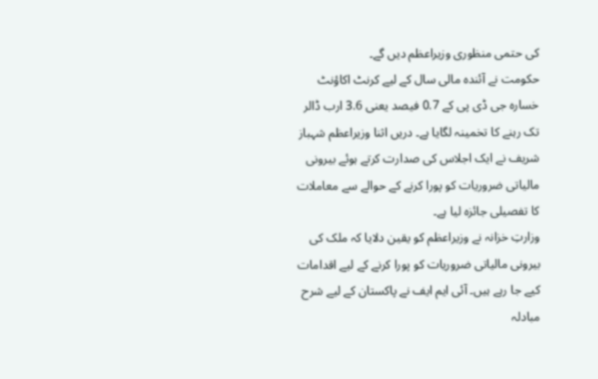کی حتمی منظوری وزیراعظم دیں گے۔
حکومت نے آئندہ مالی سال کے لیے کرنٹ اکاؤنٹ خسارہ جی ڈی پی کے 0.7 فیصد یعنی 3.6 ارب ڈالر تک رہنے کا تخمینہ لگایا ہے۔ دریں اثنا وزیراعظم شہباز شریف نے ایک اجلاس کی صدارت کرتے ہوئے بیرونی مالیاتی ضروریات کو پورا کرنے کے حوالے سے معاملات کا تفصیلی جائزہ لیا ہے۔
وزارتِ خزانہ نے وزیراعظم کو یقین دلایا کہ ملک کی بیرونی مالیاتی ضروریات کو پورا کرنے کے لیے اقدامات کیے جا رہے ہیں۔ آئی ایم ایف نے پاکستان کے لیے شرح مبادلہ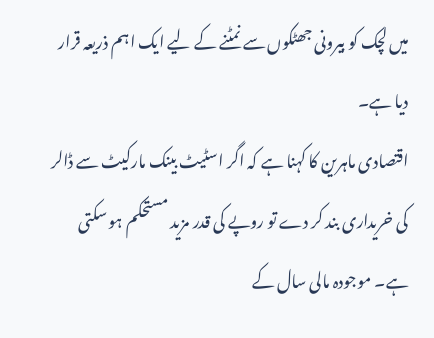میں لچک کو بیرونی جھٹکوں سے نمٹنے کے لیے ایک اہم ذریعہ قرار دیا ہے۔
اقتصادی ماہرین کا کہنا ہے کہ اگر اسٹیٹ بینک مارکیٹ سے ڈالر کی خریداری بند کر دے تو روپے کی قدر مزید مستحکم ہو سکتی ہے۔ موجودہ مالی سال کے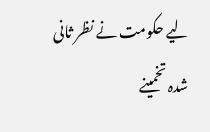لیے حکومت نے نظر ثانی شدہ تخمینے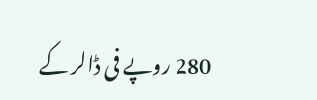280 روپے فی ڈالر کے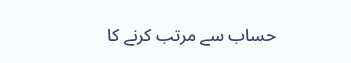حساب سے مرتب کرنے کا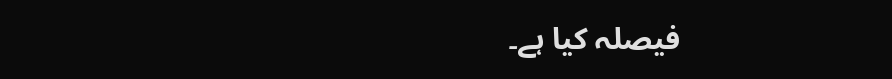فیصلہ کیا ہے۔